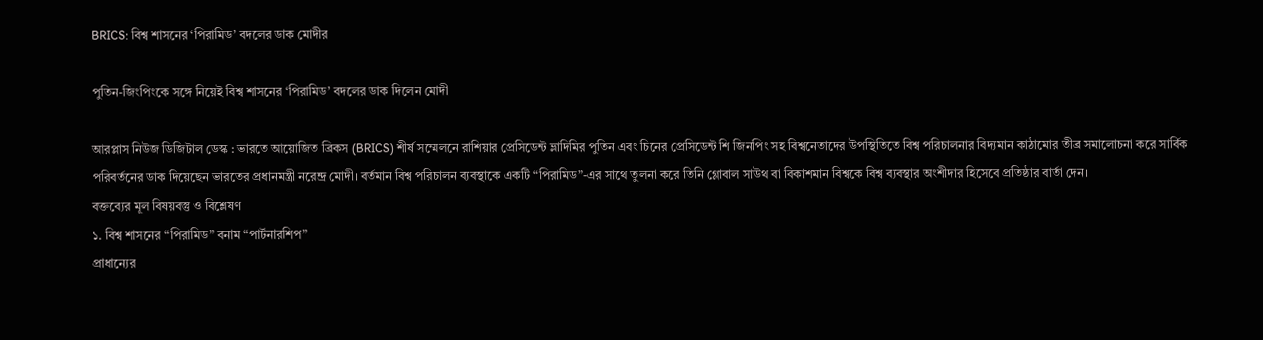BRICS: বিশ্ব শাসনের ‘পিরামিড’ বদলের ডাক মোদীর

পুতিন-জিংপিংকে সঙ্গে নিয়েই বিশ্ব শাসনের ‘পিরামিড’ বদলের ডাক দিলেন মোদী

আরপ্লাস নিউজ ডিজিটাল ডেস্ক : ভারতে আয়োজিত ব্রিকস (BRICS) শীর্ষ সম্মেলনে রাশিয়ার প্রেসিডেন্ট ভ্লাদিমির পুতিন এবং চিনের প্রেসিডেন্ট শি জিনপিং সহ বিশ্বনেতাদের উপস্থিতিতে বিশ্ব পরিচালনার বিদ্যমান কাঠামোর তীব্র সমালোচনা করে সার্বিক পরিবর্তনের ডাক দিয়েছেন ভারতের প্রধানমন্ত্রী নরেন্দ্র মোদী। বর্তমান বিশ্ব পরিচালন ব্যবস্থাকে একটি “পিরামিড”-এর সাথে তুলনা করে তিনি গ্লোবাল সাউথ বা বিকাশমান বিশ্বকে বিশ্ব ব্যবস্থার অংশীদার হিসেবে প্রতিষ্ঠার বার্তা দেন।
বক্তব্যের মূল বিষয়বস্তু ও বিশ্লেষণ
১. বিশ্ব শাসনের “পিরামিড” বনাম “পার্টনারশিপ”
প্রাধান্যের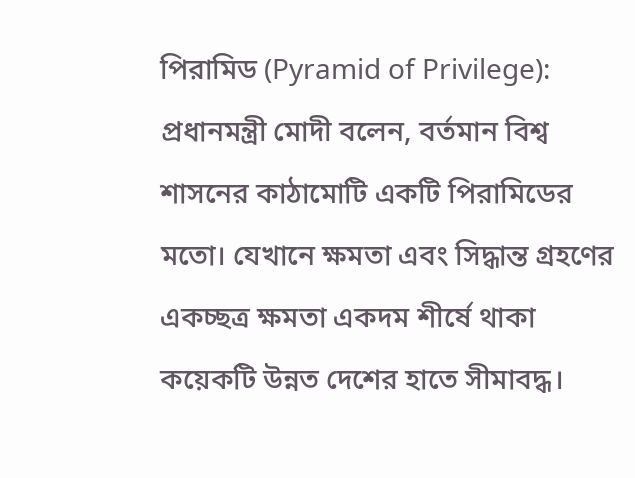পিরামিড (Pyramid of Privilege): প্রধানমন্ত্রী মোদী বলেন, বর্তমান বিশ্ব শাসনের কাঠামোটি একটি পিরামিডের মতো। যেখানে ক্ষমতা এবং সিদ্ধান্ত গ্রহণের একচ্ছত্র ক্ষমতা একদম শীর্ষে থাকা কয়েকটি উন্নত দেশের হাতে সীমাবদ্ধ।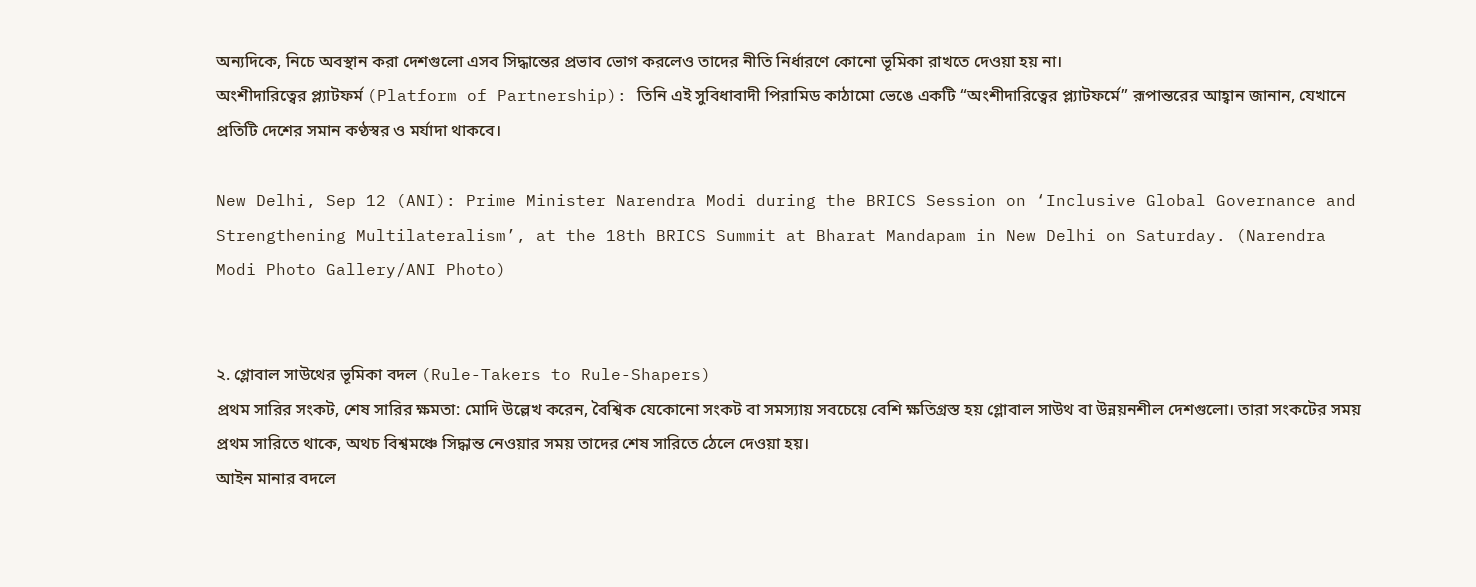অন্যদিকে, নিচে অবস্থান করা দেশগুলো এসব সিদ্ধান্তের প্রভাব ভোগ করলেও তাদের নীতি নির্ধারণে কোনো ভূমিকা রাখতে দেওয়া হয় না।
অংশীদারিত্বের প্ল্যাটফর্ম (Platform of Partnership): তিনি এই সুবিধাবাদী পিরামিড কাঠামো ভেঙে একটি “অংশীদারিত্বের প্ল্যাটফর্মে” রূপান্তরের আহ্বান জানান, যেখানে প্রতিটি দেশের সমান কণ্ঠস্বর ও মর্যাদা থাকবে।

New Delhi, Sep 12 (ANI): Prime Minister Narendra Modi during the BRICS Session on ‘Inclusive Global Governance and Strengthening Multilateralism’, at the 18th BRICS Summit at Bharat Mandapam in New Delhi on Saturday. (Narendra Modi Photo Gallery/ANI Photo)


২. গ্লোবাল সাউথের ভূমিকা বদল (Rule-Takers to Rule-Shapers)
প্রথম সারির সংকট, শেষ সারির ক্ষমতা: মোদি উল্লেখ করেন, বৈশ্বিক যেকোনো সংকট বা সমস্যায় সবচেয়ে বেশি ক্ষতিগ্রস্ত হয় গ্লোবাল সাউথ বা উন্নয়নশীল দেশগুলো। তারা সংকটের সময় প্রথম সারিতে থাকে, অথচ বিশ্বমঞ্চে সিদ্ধান্ত নেওয়ার সময় তাদের শেষ সারিতে ঠেলে দেওয়া হয়।
আইন মানার বদলে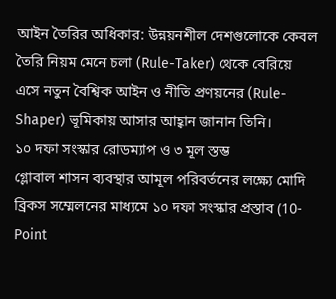আইন তৈরির অধিকার: উন্নয়নশীল দেশগুলোকে কেবল তৈরি নিয়ম মেনে চলা (Rule-Taker) থেকে বেরিয়ে এসে নতুন বৈশ্বিক আইন ও নীতি প্রণয়নের (Rule-Shaper) ভূমিকায় আসার আহ্বান জানান তিনি।
১০ দফা সংস্কার রোডম্যাপ ও ৩ মূল স্তম্ভ
গ্লোবাল শাসন ব্যবস্থার আমূল পরিবর্তনের লক্ষ্যে মোদি ব্রিকস সম্মেলনের মাধ্যমে ১০ দফা সংস্কার প্রস্তাব (10-Point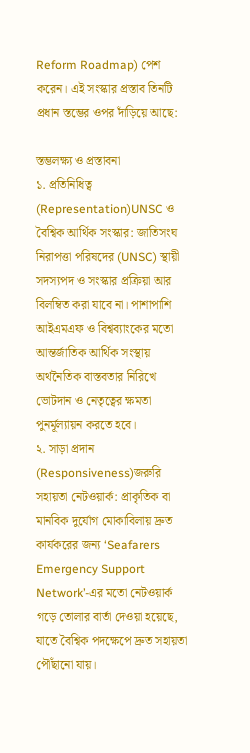Reform Roadmap) পেশ করেন। এই সংস্কার প্রস্তাব তিনটি প্রধান স্তম্ভের ওপর দাঁড়িয়ে আছে:

স্তম্ভলক্ষ্য ও প্রস্তাবনা
১. প্রতিনিধিত্ব (Representation)UNSC ও বৈশ্বিক আর্থিক সংস্কার: জাতিসংঘ নিরাপত্তা পরিষদের (UNSC) স্থায়ী সদস্যপদ ও সংস্কার প্রক্রিয়া আর বিলম্বিত করা যাবে না। পাশাপাশি আইএমএফ ও বিশ্বব্যাংকের মতো আন্তর্জাতিক আর্থিক সংস্থায় অর্থনৈতিক বাস্তবতার নিরিখে ভোটদান ও নেতৃত্বের ক্ষমতা পুনর্মূল্যায়ন করতে হবে।
২. সাড়া প্রদান (Responsiveness)জরুরি সহায়তা নেটওয়ার্ক: প্রাকৃতিক বা মানবিক দুর্যোগ মোকাবিলায় দ্রুত কার্যকরের জন্য ‘Seafarers Emergency Support Network’-এর মতো নেটওয়ার্ক গড়ে তোলার বার্তা দেওয়া হয়েছে, যাতে বৈশ্বিক পদক্ষেপে দ্রুত সহায়তা পৌঁছানো যায়।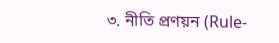৩. নীতি প্রণয়ন (Rule-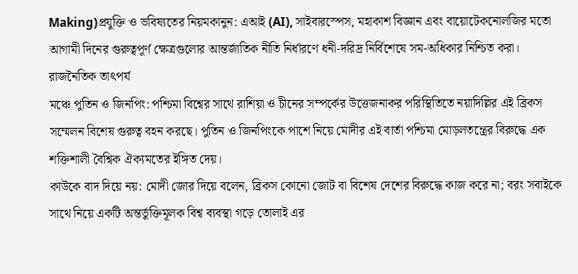Making)প্রযুক্তি ও ভবিষ্যতের নিয়মকানুন: এআই (AI), সাইবারস্পেস, মহাকাশ বিজ্ঞান এবং বায়োটেকনোলজির মতো আগামী দিনের গুরুত্বপূর্ণ ক্ষেত্রগুলোর আন্তর্জাতিক নীতি নির্ধারণে ধনী-দরিদ্র নির্বিশেষে সম-অধিকার নিশ্চিত করা।
রাজনৈতিক তাৎপর্য
মঞ্চে পুতিন ও জিনপিং: পশ্চিমা বিশ্বের সাথে রাশিয়া ও চীনের সম্পর্কের উত্তেজনাকর পরিস্থিতিতে নয়াদিল্লির এই ব্রিকস সম্মেলন বিশেষ গুরুত্ব বহন করছে। পুতিন ও জিনপিংকে পাশে নিয়ে মোদীর এই বার্তা পশ্চিমা মোড়লতন্ত্রের বিরুদ্ধে এক শক্তিশালী বৈশ্বিক ঐক্যমতের ইঙ্গিত দেয়।
কাউকে বাদ দিয়ে নয়: মোদী জোর দিয়ে বলেন, ব্রিকস কোনো জোট বা বিশেষ দেশের বিরুদ্ধে কাজ করে না; বরং সবাইকে সাথে নিয়ে একটি অন্তর্ভুক্তিমূলক বিশ্ব ব্যবস্থা গড়ে তোলাই এর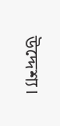উদ্দেশ্য।